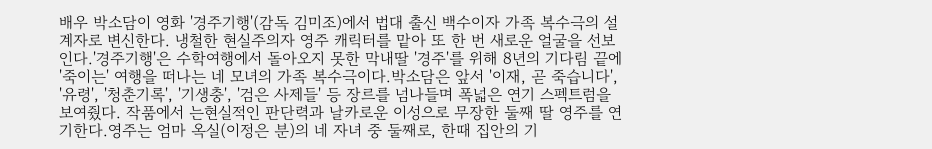배우 박소담이 영화 '경주기행'(감독 김미조)에서 법대 출신 백수이자 가족 복수극의 설계자로 변신한다. 냉철한 현실주의자 영주 캐릭터를 맡아 또 한 번 새로운 얼굴을 선보인다.'경주기행'은 수학여행에서 돌아오지 못한 막내딸 '경주'를 위해 8년의 기다림 끝에 '죽이는' 여행을 떠나는 네 모녀의 가족 복수극이다.박소담은 앞서 '이재, 곧 죽습니다', '유령', '청춘기록', '기생충', '검은 사제들' 등 장르를 넘나들며 폭넓은 연기 스펙트럼을 보여줬다. 작품에서 는현실적인 판단력과 날카로운 이성으로 무장한 둘째 딸 영주를 연기한다.영주는 엄마 옥실(이정은 분)의 네 자녀 중 둘째로, 한때 집안의 기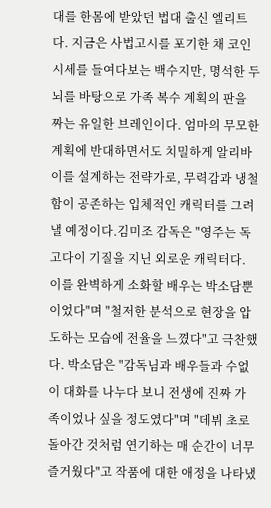대를 한몸에 받았던 법대 출신 엘리트다. 지금은 사법고시를 포기한 채 코인 시세를 들여다보는 백수지만, 명석한 두뇌를 바탕으로 가족 복수 계획의 판을 짜는 유일한 브레인이다. 엄마의 무모한 계획에 반대하면서도 치밀하게 알리바이를 설계하는 전략가로, 무력감과 냉철함이 공존하는 입체적인 캐릭터를 그려낼 예정이다.김미조 감독은 "영주는 독고다이 기질을 지닌 외로운 캐릭터다. 이를 완벽하게 소화할 배우는 박소담뿐이었다"며 "철저한 분석으로 현장을 압도하는 모습에 전율을 느꼈다"고 극찬했다. 박소담은 "감독님과 배우들과 수없이 대화를 나누다 보니 전생에 진짜 가족이었나 싶을 정도였다"며 "데뷔 초로 돌아간 것처럼 연기하는 매 순간이 너무 즐거웠다"고 작품에 대한 애정을 나타냈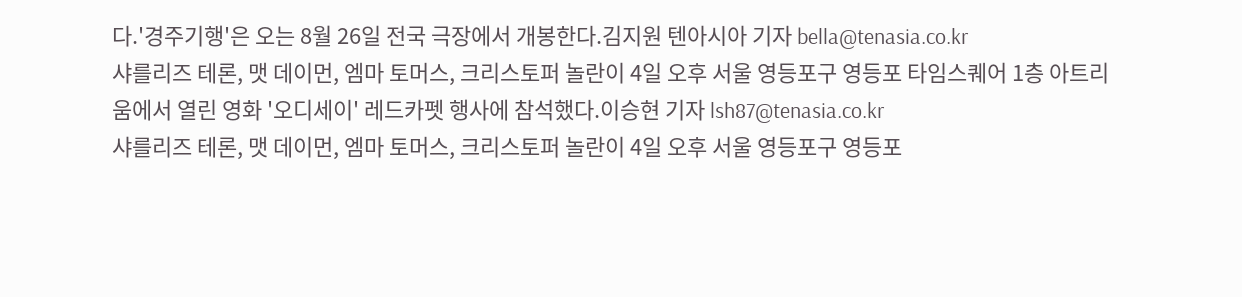다.'경주기행'은 오는 8월 26일 전국 극장에서 개봉한다.김지원 텐아시아 기자 bella@tenasia.co.kr
샤를리즈 테론, 맷 데이먼, 엠마 토머스, 크리스토퍼 놀란이 4일 오후 서울 영등포구 영등포 타임스퀘어 1층 아트리움에서 열린 영화 '오디세이' 레드카펫 행사에 참석했다.이승현 기자 lsh87@tenasia.co.kr
샤를리즈 테론, 맷 데이먼, 엠마 토머스, 크리스토퍼 놀란이 4일 오후 서울 영등포구 영등포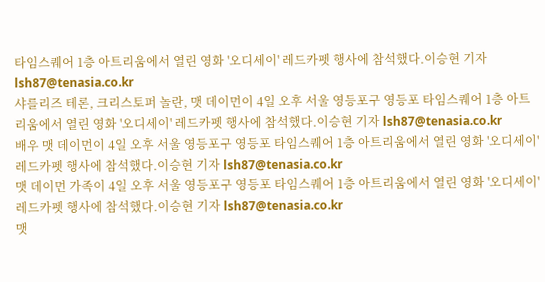타임스퀘어 1층 아트리움에서 열린 영화 '오디세이' 레드카펫 행사에 참석했다.이승현 기자 lsh87@tenasia.co.kr
샤를리즈 테론, 크리스토퍼 놀란, 맷 데이먼이 4일 오후 서울 영등포구 영등포 타임스퀘어 1층 아트리움에서 열린 영화 '오디세이' 레드카펫 행사에 참석했다.이승현 기자 lsh87@tenasia.co.kr
배우 맷 데이먼이 4일 오후 서울 영등포구 영등포 타임스퀘어 1층 아트리움에서 열린 영화 '오디세이' 레드카펫 행사에 참석했다.이승현 기자 lsh87@tenasia.co.kr
맷 데이먼 가족이 4일 오후 서울 영등포구 영등포 타임스퀘어 1층 아트리움에서 열린 영화 '오디세이' 레드카펫 행사에 참석했다.이승현 기자 lsh87@tenasia.co.kr
맷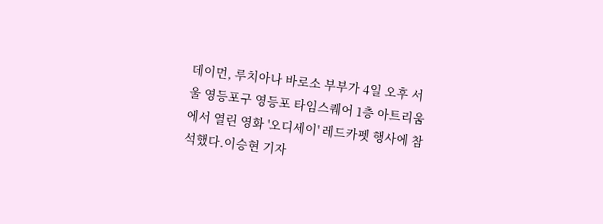데이먼, 루치아나 바로소 부부가 4일 오후 서울 영등포구 영등포 타임스퀘어 1층 아트리움에서 열린 영화 '오디세이' 레드카펫 행사에 참석했다.이승현 기자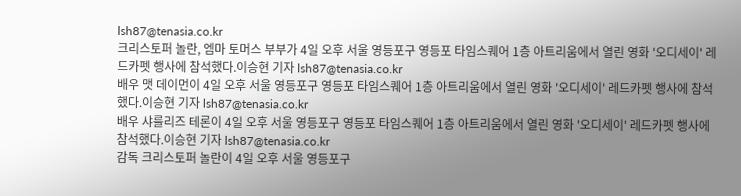lsh87@tenasia.co.kr
크리스토퍼 놀란, 엠마 토머스 부부가 4일 오후 서울 영등포구 영등포 타임스퀘어 1층 아트리움에서 열린 영화 '오디세이' 레드카펫 행사에 참석했다.이승현 기자 lsh87@tenasia.co.kr
배우 맷 데이먼이 4일 오후 서울 영등포구 영등포 타임스퀘어 1층 아트리움에서 열린 영화 '오디세이' 레드카펫 행사에 참석했다.이승현 기자 lsh87@tenasia.co.kr
배우 샤를리즈 테론이 4일 오후 서울 영등포구 영등포 타임스퀘어 1층 아트리움에서 열린 영화 '오디세이' 레드카펫 행사에 참석했다.이승현 기자 lsh87@tenasia.co.kr
감독 크리스토퍼 놀란이 4일 오후 서울 영등포구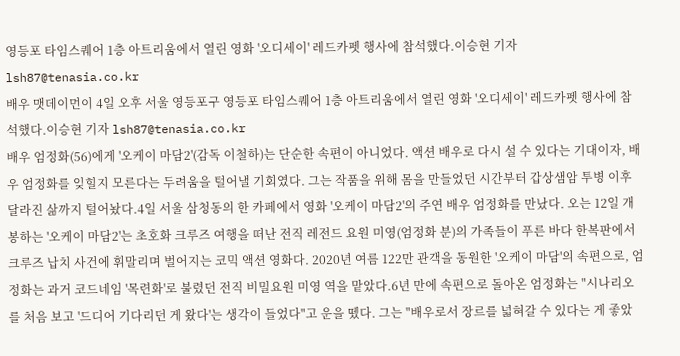영등포 타임스퀘어 1층 아트리움에서 열린 영화 '오디세이' 레드카펫 행사에 참석했다.이승현 기자 lsh87@tenasia.co.kr
배우 맷데이먼이 4일 오후 서울 영등포구 영등포 타임스퀘어 1층 아트리움에서 열린 영화 '오디세이' 레드카펫 행사에 참석했다.이승현 기자 lsh87@tenasia.co.kr
배우 엄정화(56)에게 '오케이 마담2'(감독 이철하)는 단순한 속편이 아니었다. 액션 배우로 다시 설 수 있다는 기대이자, 배우 엄정화를 잊힐지 모른다는 두려움을 털어낼 기회였다. 그는 작품을 위해 몸을 만들었던 시간부터 갑상샘암 투병 이후 달라진 삶까지 털어놨다.4일 서울 삼청동의 한 카페에서 영화 '오케이 마담2'의 주연 배우 엄정화를 만났다. 오는 12일 개봉하는 '오케이 마담2'는 초호화 크루즈 여행을 떠난 전직 레전드 요원 미영(엄정화 분)의 가족들이 푸른 바다 한복판에서 크루즈 납치 사건에 휘말리며 벌어지는 코믹 액션 영화다. 2020년 여름 122만 관객을 동원한 '오케이 마담'의 속편으로, 엄정화는 과거 코드네임 '목련화'로 불렸던 전직 비밀요원 미영 역을 맡았다.6년 만에 속편으로 돌아온 엄정화는 "시나리오를 처음 보고 '드디어 기다리던 게 왔다'는 생각이 들었다"고 운을 뗐다. 그는 "배우로서 장르를 넓혀갈 수 있다는 게 좋았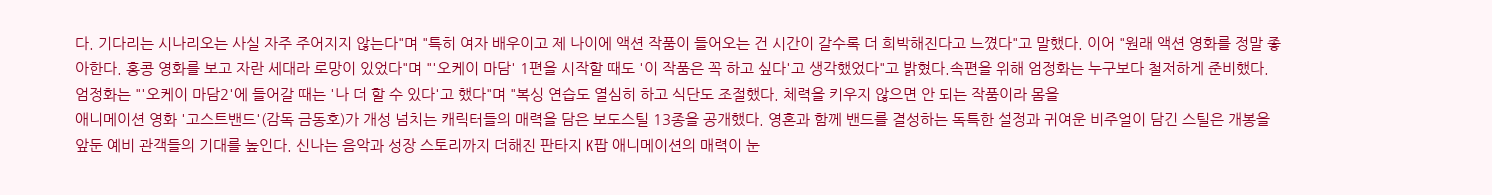다. 기다리는 시나리오는 사실 자주 주어지지 않는다"며 "특히 여자 배우이고 제 나이에 액션 작품이 들어오는 건 시간이 갈수록 더 희박해진다고 느꼈다"고 말했다. 이어 "원래 액션 영화를 정말 좋아한다. 홍콩 영화를 보고 자란 세대라 로망이 있었다"며 "'오케이 마담' 1편을 시작할 때도 '이 작품은 꼭 하고 싶다'고 생각했었다"고 밝혔다.속편을 위해 엄정화는 누구보다 철저하게 준비했다. 엄정화는 "'오케이 마담2'에 들어갈 때는 '나 더 할 수 있다'고 했다"며 "복싱 연습도 열심히 하고 식단도 조절했다. 체력을 키우지 않으면 안 되는 작품이라 몸을
애니메이션 영화 '고스트밴드'(감독 금동호)가 개성 넘치는 캐릭터들의 매력을 담은 보도스틸 13종을 공개했다. 영혼과 함께 밴드를 결성하는 독특한 설정과 귀여운 비주얼이 담긴 스틸은 개봉을 앞둔 예비 관객들의 기대를 높인다. 신나는 음악과 성장 스토리까지 더해진 판타지 K팝 애니메이션의 매력이 눈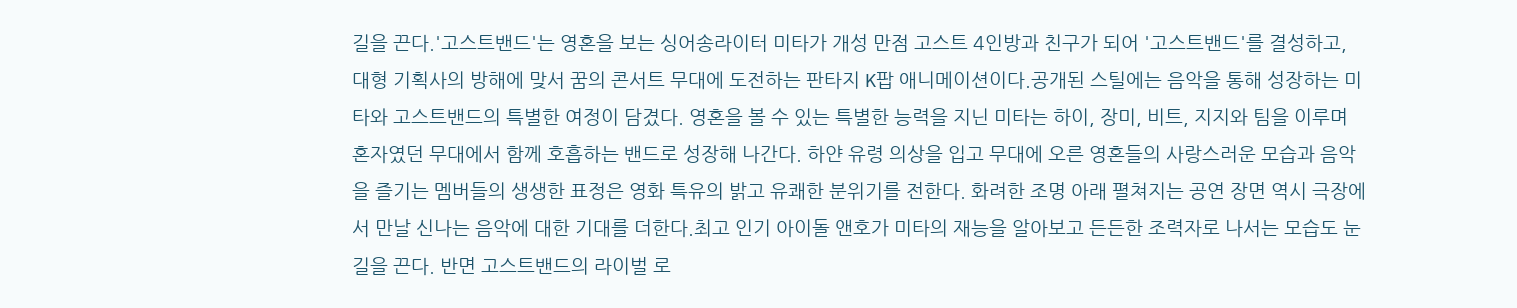길을 끈다.'고스트밴드'는 영혼을 보는 싱어송라이터 미타가 개성 만점 고스트 4인방과 친구가 되어 '고스트밴드'를 결성하고, 대형 기획사의 방해에 맞서 꿈의 콘서트 무대에 도전하는 판타지 K팝 애니메이션이다.공개된 스틸에는 음악을 통해 성장하는 미타와 고스트밴드의 특별한 여정이 담겼다. 영혼을 볼 수 있는 특별한 능력을 지닌 미타는 하이, 장미, 비트, 지지와 팀을 이루며 혼자였던 무대에서 함께 호흡하는 밴드로 성장해 나간다. 하얀 유령 의상을 입고 무대에 오른 영혼들의 사랑스러운 모습과 음악을 즐기는 멤버들의 생생한 표정은 영화 특유의 밝고 유쾌한 분위기를 전한다. 화려한 조명 아래 펼쳐지는 공연 장면 역시 극장에서 만날 신나는 음악에 대한 기대를 더한다.최고 인기 아이돌 앤호가 미타의 재능을 알아보고 든든한 조력자로 나서는 모습도 눈길을 끈다. 반면 고스트밴드의 라이벌 로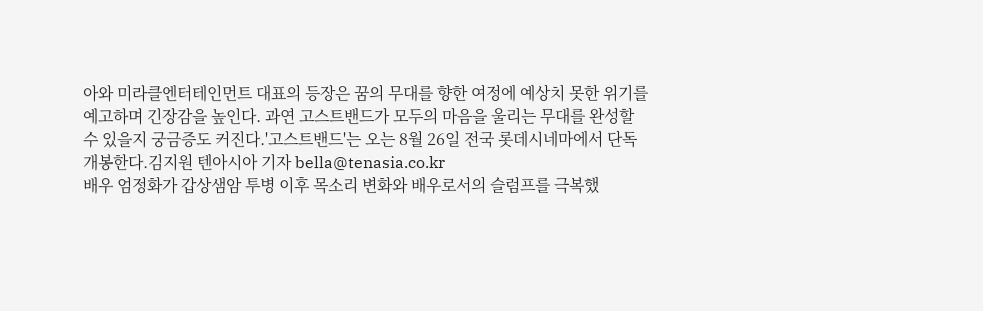아와 미라클엔터테인먼트 대표의 등장은 꿈의 무대를 향한 여정에 예상치 못한 위기를 예고하며 긴장감을 높인다. 과연 고스트밴드가 모두의 마음을 울리는 무대를 완성할 수 있을지 궁금증도 커진다.'고스트밴드'는 오는 8월 26일 전국 롯데시네마에서 단독 개봉한다.김지원 텐아시아 기자 bella@tenasia.co.kr
배우 엄정화가 갑상샘암 투병 이후 목소리 변화와 배우로서의 슬럼프를 극복했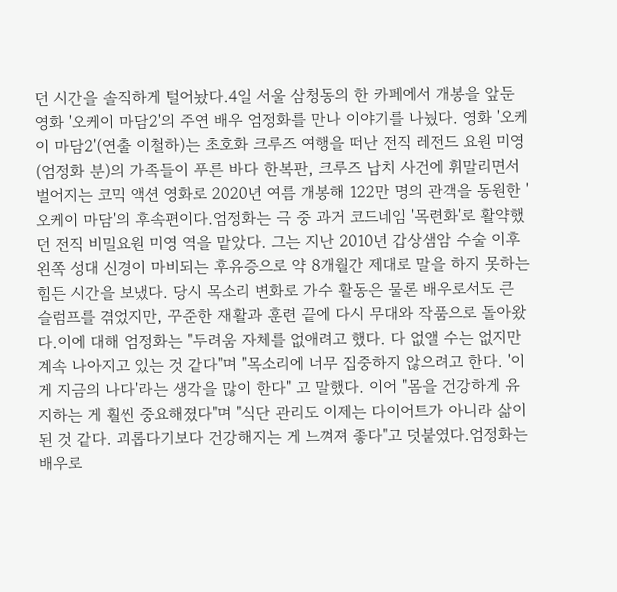던 시간을 솔직하게 털어놨다.4일 서울 삼청동의 한 카페에서 개봉을 앞둔 영화 '오케이 마담2'의 주연 배우 엄정화를 만나 이야기를 나눴다. 영화 '오케이 마담2'(연출 이철하)는 초호화 크루즈 여행을 떠난 전직 레전드 요원 미영(엄정화 분)의 가족들이 푸른 바다 한복판, 크루즈 납치 사건에 휘말리면서 벌어지는 코믹 액션 영화로 2020년 여름 개봉해 122만 명의 관객을 동원한 '오케이 마담'의 후속편이다.엄정화는 극 중 과거 코드네임 '목련화'로 활약했던 전직 비밀요원 미영 역을 맡았다. 그는 지난 2010년 갑상샘암 수술 이후 왼쪽 성대 신경이 마비되는 후유증으로 약 8개월간 제대로 말을 하지 못하는 힘든 시간을 보냈다. 당시 목소리 변화로 가수 활동은 물론 배우로서도 큰 슬럼프를 겪었지만, 꾸준한 재활과 훈련 끝에 다시 무대와 작품으로 돌아왔다.이에 대해 엄정화는 "두려움 자체를 없애려고 했다. 다 없앨 수는 없지만 계속 나아지고 있는 것 같다"며 "목소리에 너무 집중하지 않으려고 한다. '이게 지금의 나다'라는 생각을 많이 한다" 고 말했다. 이어 "몸을 건강하게 유지하는 게 훨씬 중요해졌다"며 "식단 관리도 이제는 다이어트가 아니라 삶이 된 것 같다. 괴롭다기보다 건강해지는 게 느껴져 좋다"고 덧붙였다.엄정화는 배우로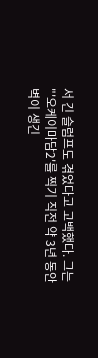서 긴 슬럼프도 겪었다고 고백했다. 그는 "'오케이마담2'를 찍기 직전 약 3년 동안 벽이 생긴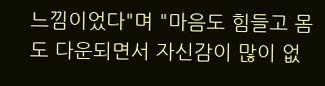느낌이었다"며 "마음도 힘들고 몸도 다운되면서 자신감이 많이 없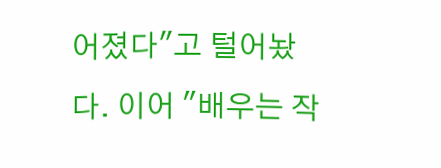어졌다"고 털어놨다. 이어 "배우는 작